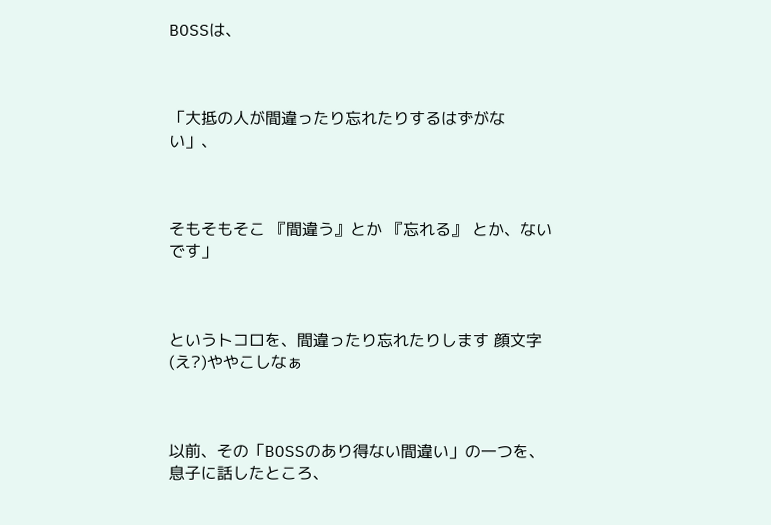BOSSは、



「大抵の人が間違ったり忘れたりするはずがない」、



そもそもそこ 『間違う』とか 『忘れる』 とか、ないです」



というトコロを、間違ったり忘れたりします 顔文字(え?)ややこしなぁ



以前、その「BOSSのあり得ない間違い」の一つを、息子に話したところ、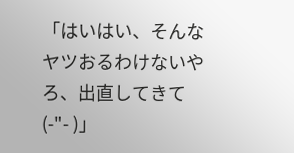「はいはい、そんなヤツおるわけないやろ、出直してきて (-"- )」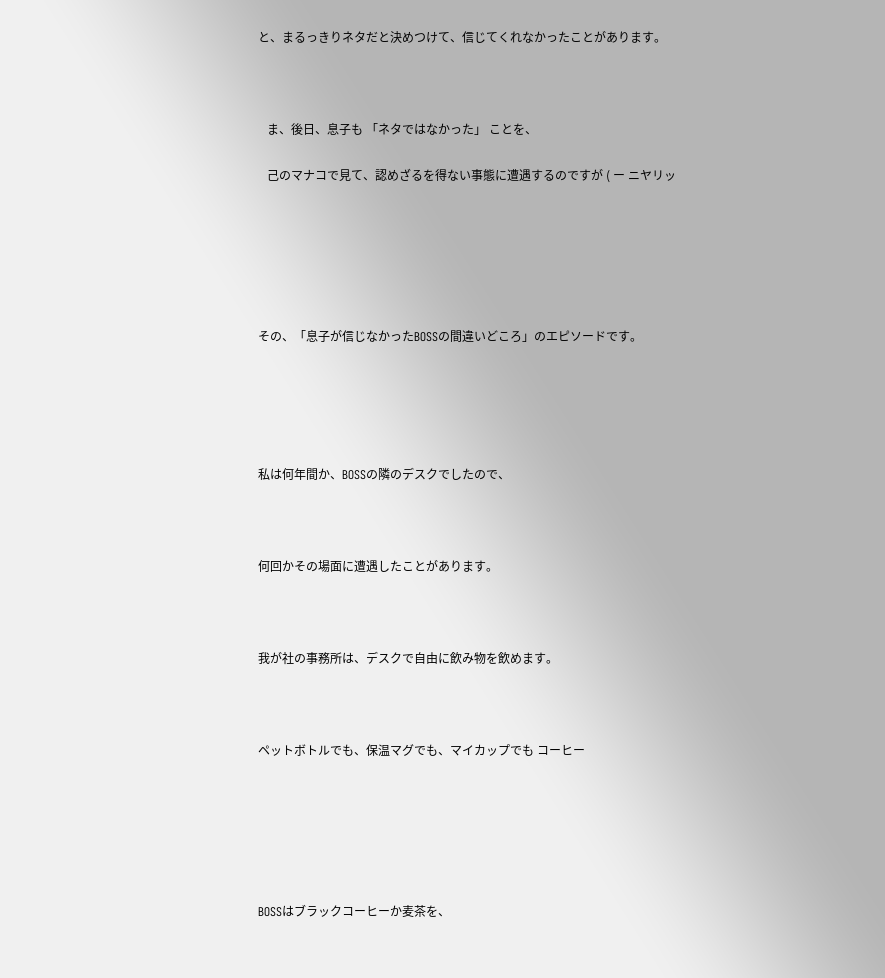と、まるっきりネタだと決めつけて、信じてくれなかったことがあります。



   ま、後日、息子も 「ネタではなかった」 ことを、

   己のマナコで見て、認めざるを得ない事態に遭遇するのですが ( ー ニヤリッ






その、「息子が信じなかったBOSSの間違いどころ」のエピソードです。





私は何年間か、BOSSの隣のデスクでしたので、



何回かその場面に遭遇したことがあります。



我が社の事務所は、デスクで自由に飲み物を飲めます。



ペットボトルでも、保温マグでも、マイカップでも コーヒー






BOSSはブラックコーヒーか麦茶を、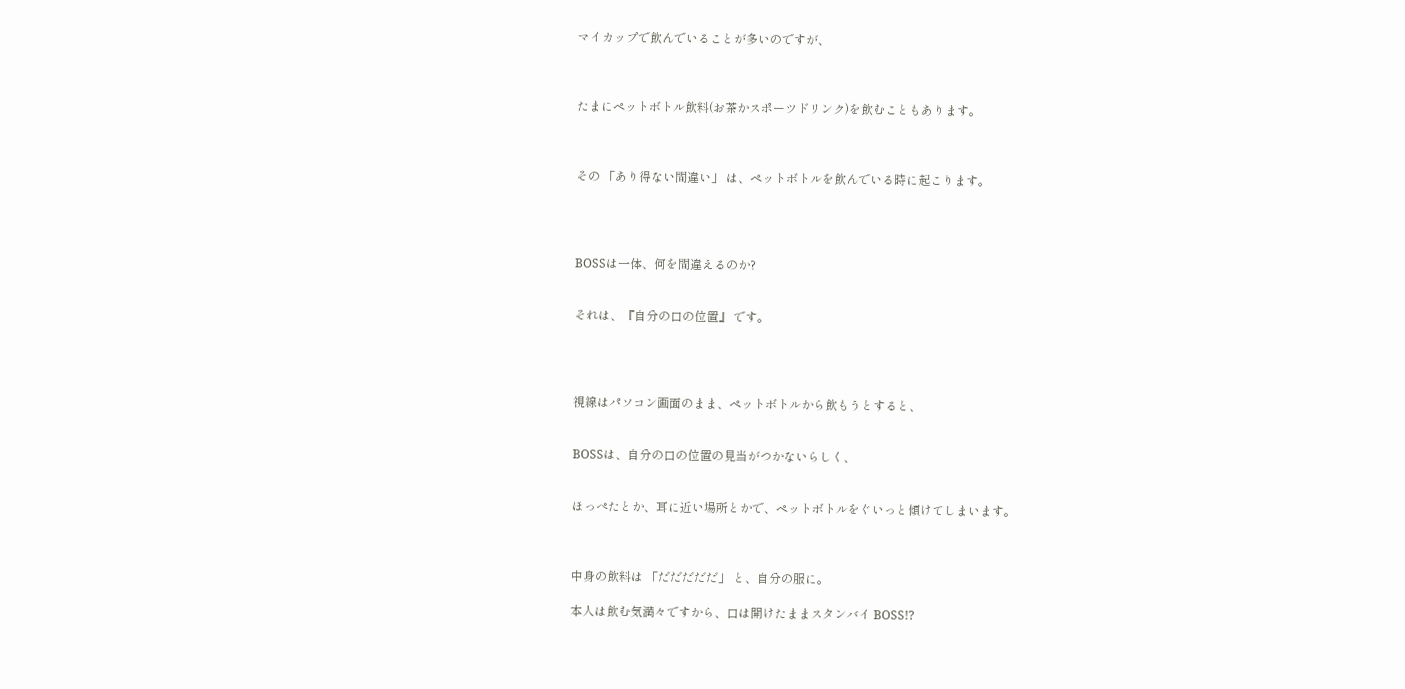マイカップで飲んでいることが多いのですが、



たまにペットボトル飲料(お茶かスポーツドリンク)を飲むこともあります。



その 「あり得ない間違い」 は、ペットボトルを飲んでいる時に起こります。




BOSSは一体、何を間違えるのか?


それは、『自分の口の位置』 です。




視線はパソコン画面のまま、ペットボトルから飲もうとすると、


BOSSは、自分の口の位置の見当がつかないらしく、


ほっぺたとか、耳に近い場所とかで、ペットボトルをぐいっと傾けてしまいます。



中身の飲料は 「だだだだだ」 と、自分の服に。

本人は飲む気満々ですから、口は開けたままスタンバイ BOSS!?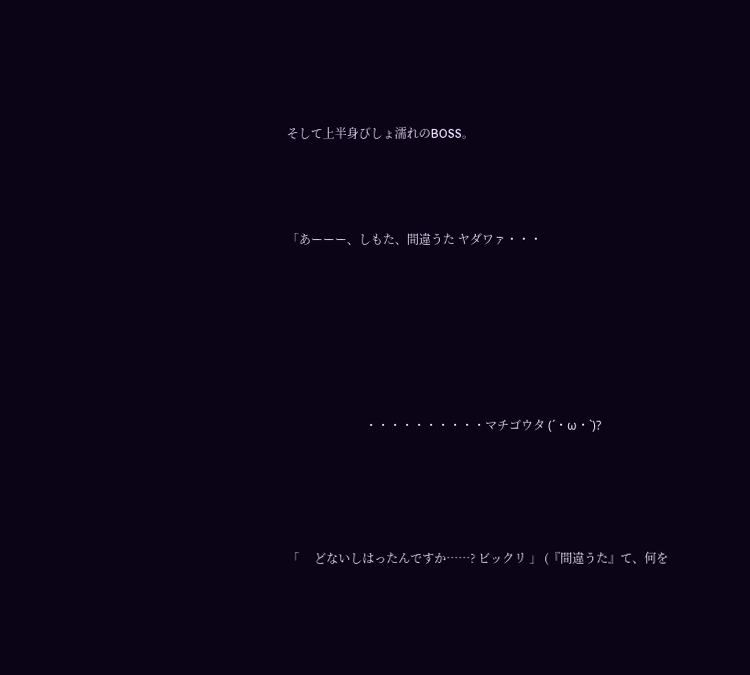そして上半身びしょ濡れのBOSS。



「あーーー、しもた、間違うた ヤダワァ・・・






                          ・・・・・・・・・・マチゴウタ (´・ω・`)?




「     どないしはったんですか……? ビックリ 」 (『間違うた』て、何を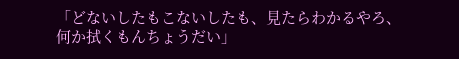「どないしたもこないしたも、見たらわかるやろ、何か拭くもんちょうだい」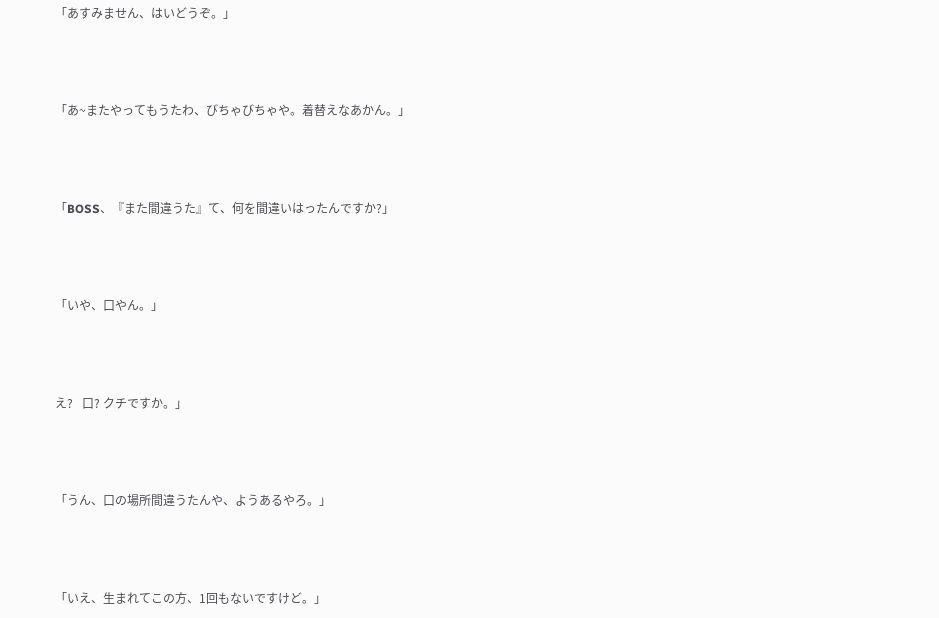「あすみません、はいどうぞ。」



「あ~またやってもうたわ、びちゃびちゃや。着替えなあかん。」



「BOSS、『また間違うた』て、何を間違いはったんですか?」



「いや、口やん。」



え?   口? クチですか。」



「うん、口の場所間違うたんや、ようあるやろ。」



「いえ、生まれてこの方、1回もないですけど。」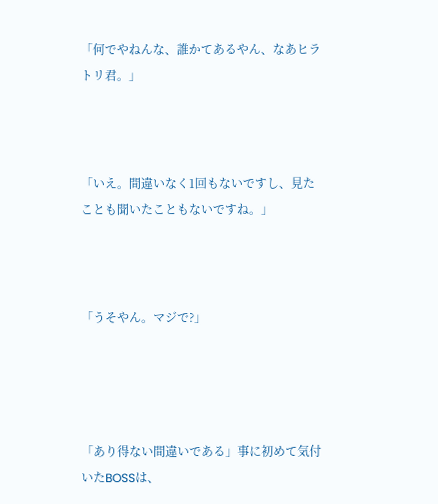「何でやねんな、誰かてあるやん、なあヒラトリ君。」



「いえ。間違いなく1回もないですし、見たことも聞いたこともないですね。」



「うそやん。マジで?」




「あり得ない間違いである」事に初めて気付いたBOSSは、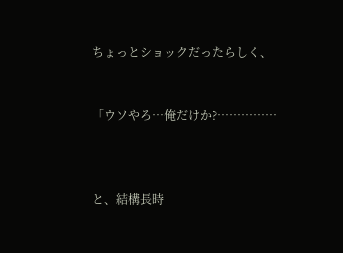ちょっとショックだったらしく、


「ウソやろ…俺だけか?……………



と、結構長時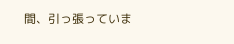間、引っ張っていま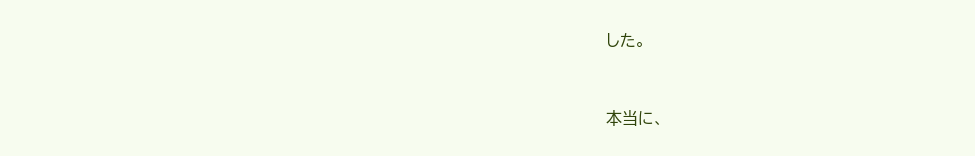した。


本当に、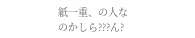紙一重、の人なのかしら???ん?